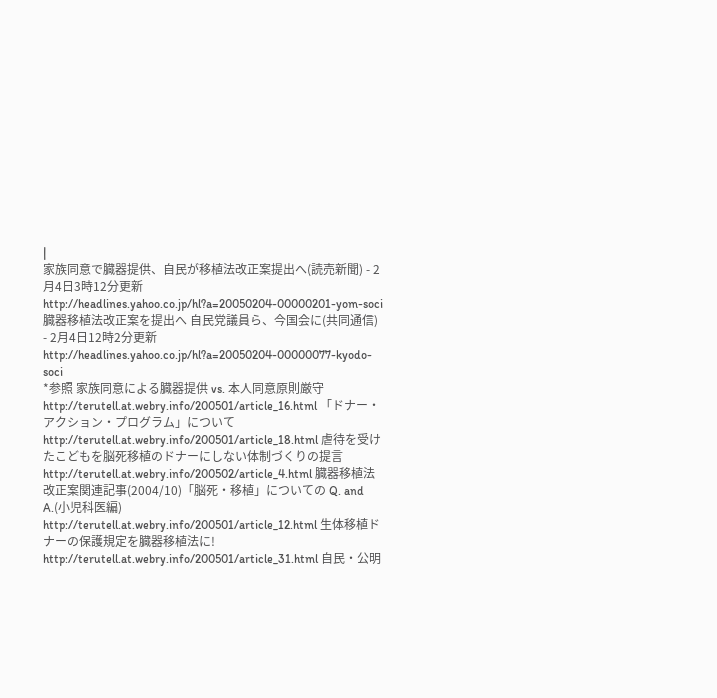|
家族同意で臓器提供、自民が移植法改正案提出へ(読売新聞) - 2月4日3時12分更新 http://headlines.yahoo.co.jp/hl?a=20050204-00000201-yom-soci
臓器移植法改正案を提出へ 自民党議員ら、今国会に(共同通信) - 2月4日12時2分更新 http://headlines.yahoo.co.jp/hl?a=20050204-00000077-kyodo-soci
*参照 家族同意による臓器提供 vs. 本人同意原則厳守 http://terutell.at.webry.info/200501/article_16.html 「ドナー・アクション・プログラム」について http://terutell.at.webry.info/200501/article_18.html 虐待を受けたこどもを脳死移植のドナーにしない体制づくりの提言 http://terutell.at.webry.info/200502/article_4.html 臓器移植法改正案関連記事(2004/10)「脳死・移植」についての Q. and A.(小児科医編) http://terutell.at.webry.info/200501/article_12.html 生体移植ドナーの保護規定を臓器移植法に! http://terutell.at.webry.info/200501/article_31.html 自民・公明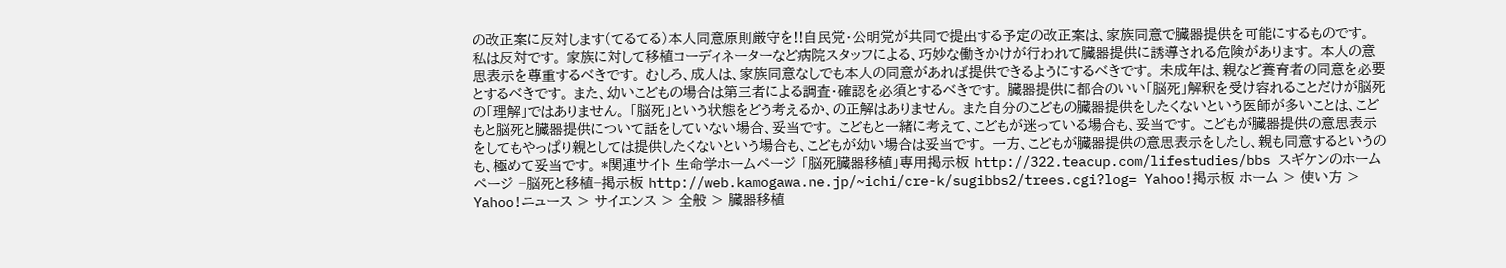の改正案に反対します(てるてる)本人同意原則厳守を!!自民党・公明党が共同で提出する予定の改正案は、家族同意で臓器提供を可能にするものです。 私は反対です。 家族に対して移植コーディネーターなど病院スタッフによる、巧妙な働きかけが行われて臓器提供に誘導される危険があります。 本人の意思表示を尊重するべきです。 むしろ、成人は、家族同意なしでも本人の同意があれば提供できるようにするべきです。 未成年は、親など養育者の同意を必要とするべきです。 また、幼いこどもの場合は第三者による調査・確認を必須とするべきです。 臓器提供に都合のいい「脳死」解釈を受け容れることだけが脳死の「理解」ではありません。 「脳死」という状態をどう考えるか、の正解はありません。 また自分のこどもの臓器提供をしたくないという医師が多いことは、こどもと脳死と臓器提供について話をしていない場合、妥当です。 こどもと一緒に考えて、こどもが迷っている場合も、妥当です。 こどもが臓器提供の意思表示をしてもやっぱり親としては提供したくないという場合も、こどもが幼い場合は妥当です。 一方、こどもが臓器提供の意思表示をしたし、親も同意するというのも、極めて妥当です。 *関連サイト 生命学ホームページ 「脳死臓器移植」専用掲示板 http://322.teacup.com/lifestudies/bbs スギケンのホームページ −脳死と移植−掲示板 http://web.kamogawa.ne.jp/~ichi/cre-k/sugibbs2/trees.cgi?log= Yahoo!掲示板 ホーム > 使い方 > Yahoo!ニュース > サイエンス > 全般 > 臓器移植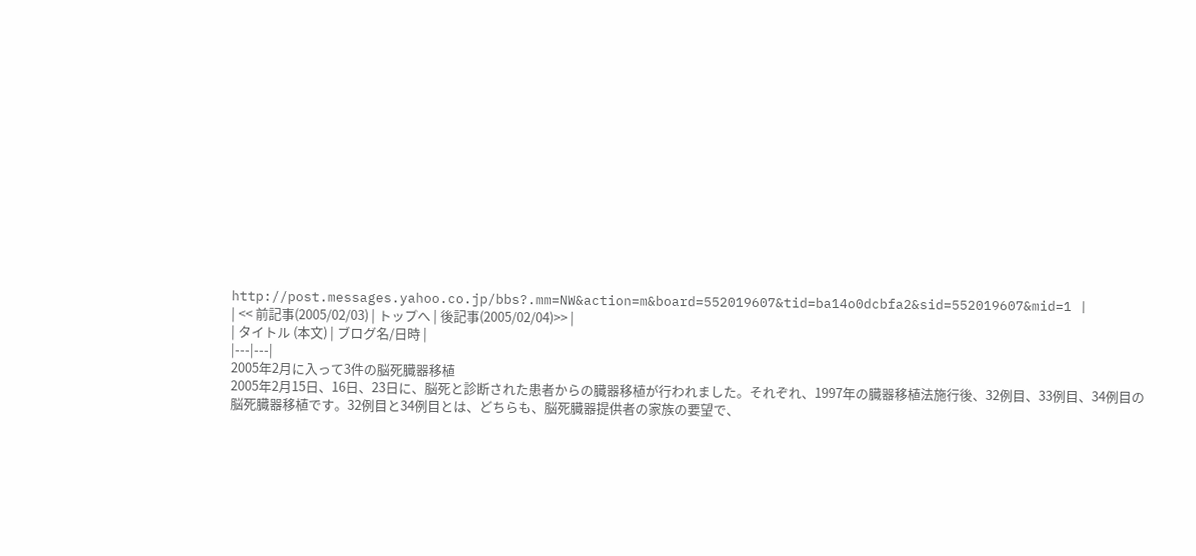http://post.messages.yahoo.co.jp/bbs?.mm=NW&action=m&board=552019607&tid=ba14o0dcbfa2&sid=552019607&mid=1 |
| << 前記事(2005/02/03) | トップへ | 後記事(2005/02/04)>> |
| タイトル (本文) | ブログ名/日時 |
|---|---|
2005年2月に入って3件の脳死臓器移植
2005年2月15日、16日、23日に、脳死と診断された患者からの臓器移植が行われました。それぞれ、1997年の臓器移植法施行後、32例目、33例目、34例目の脳死臓器移植です。32例目と34例目とは、どちらも、脳死臓器提供者の家族の要望で、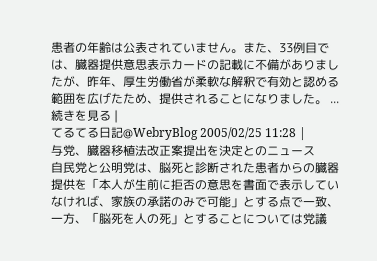患者の年齢は公表されていません。また、33例目では、臓器提供意思表示カードの記載に不備がありましたが、昨年、厚生労働省が柔軟な解釈で有効と認める範囲を広げたため、提供されることになりました。 ...続きを見る |
てるてる日記@WebryBlog 2005/02/25 11:28 |
与党、臓器移植法改正案提出を決定とのニュース
自民党と公明党は、脳死と診断された患者からの臓器提供を「本人が生前に拒否の意思を書面で表示していなければ、家族の承諾のみで可能」とする点で一致、一方、「脳死を人の死」とすることについては党議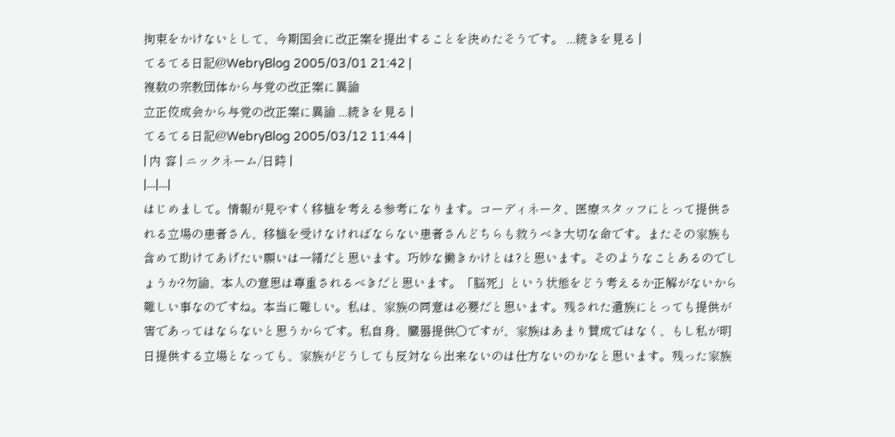拘束をかけないとして、今期国会に改正案を提出することを決めたそうです。 ...続きを見る |
てるてる日記@WebryBlog 2005/03/01 21:42 |
複数の宗教団体から与党の改正案に異論
立正佼成会から与党の改正案に異論 ...続きを見る |
てるてる日記@WebryBlog 2005/03/12 11:44 |
| 内 容 | ニックネーム/日時 |
|---|---|
はじめまして。情報が見やすく移植を考える参考になります。コーディネータ、医療スタッフにとって提供される立場の患者さん、移植を受けなければならない患者さんどちらも救うべき大切な命です。またその家族も含めて助けてあげたい願いは一緒だと思います。巧妙な働きかけとは?と思います。そのようなことあるのでしょうか?勿論、本人の意思は尊重されるべきだと思います。「脳死」という状態をどう考えるか正解がないから難しい事なのですね。本当に難しい。私は、家族の同意は必要だと思います。残された遺族にとっても提供が害であってはならないと思うからです。私自身、臓器提供○ですが、家族はあまり賛成ではなく、もし私が明日提供する立場となっても、家族がどうしても反対なら出来ないのは仕方ないのかなと思います。残った家族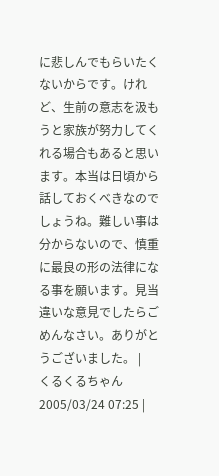に悲しんでもらいたくないからです。けれど、生前の意志を汲もうと家族が努力してくれる場合もあると思います。本当は日頃から話しておくべきなのでしょうね。難しい事は分からないので、慎重に最良の形の法律になる事を願います。見当違いな意見でしたらごめんなさい。ありがとうございました。 |
くるくるちゃん 2005/03/24 07:25 |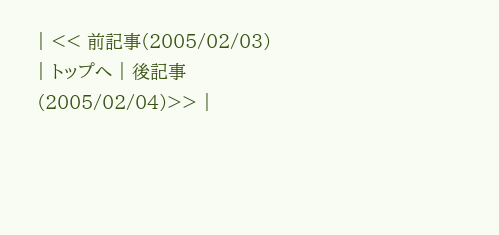| << 前記事(2005/02/03) | トップへ | 後記事(2005/02/04)>> |